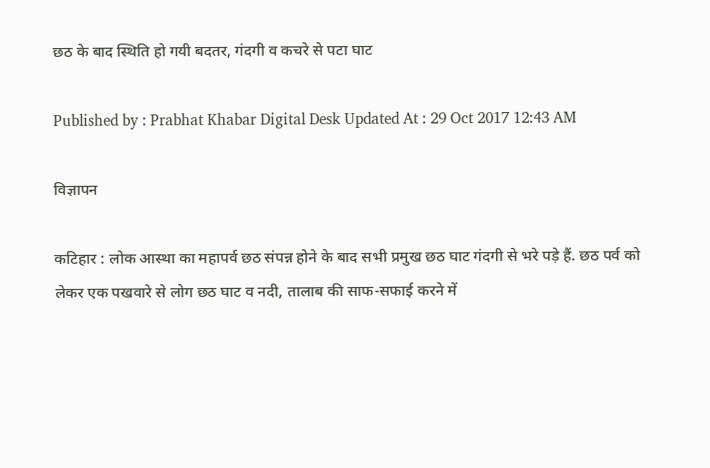छठ के बाद स्थिति हो गयी बदतर, गंदगी व कचरे से पटा घाट

Published by : Prabhat Khabar Digital Desk Updated At : 29 Oct 2017 12:43 AM

विज्ञापन

कटिहार : लोक आस्था का महापर्व छठ संपन्न होने के बाद सभी प्रमुख छठ घाट गंदगी से भरे पड़े हैं. छठ पर्व को लेकर एक पखवारे से लोग छठ घाट व नदी, तालाब की साफ-सफाई करने में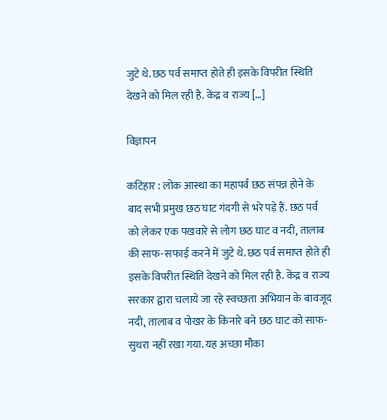जुटे थे. छठ पर्व समाप्त होते ही इसके विपरीत स्थिति देखने को मिल रही है. केंद्र व राज्य […]

विज्ञापन

कटिहार : लोक आस्था का महापर्व छठ संपन्न होने के बाद सभी प्रमुख छठ घाट गंदगी से भरे पड़े हैं. छठ पर्व को लेकर एक पखवारे से लोग छठ घाट व नदी, तालाब की साफ-सफाई करने में जुटे थे. छठ पर्व समाप्त होते ही इसके विपरीत स्थिति देखने को मिल रही है. केंद्र व राज्य सरकार द्वारा चलाये जा रहे स्वच्छता अभियान के बावजूद नदी, तालाब व पोखर के किनारे बने छठ घाट को साफ-सुथरा नहीं रखा गया. यह अच्छा मौका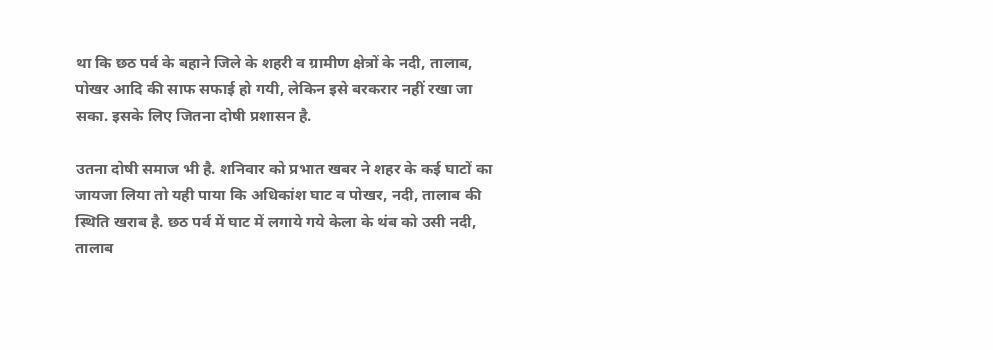था कि छठ पर्व के बहाने जिले के शहरी व ग्रामीण क्षेत्रों के नदी, तालाब, पोखर आदि की साफ सफाई हो गयी, लेकिन इसे बरकरार नहीं रखा जा सका. इसके लिए जितना दोषी प्रशासन है.

उतना दोषी समाज भी है. शनिवार को प्रभात खबर ने शहर के कई घाटों का जायजा लिया तो यही पाया कि अधिकांश घाट व पोखर, नदी, तालाब की स्थिति खराब है. छठ पर्व में घाट में लगाये गये केला के थंब को उसी नदी, तालाब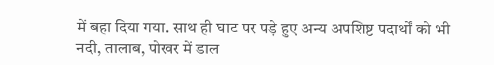में बहा दिया गया. साथ ही घाट पर पड़े हुए अन्य अपशिष्ट पदार्थों को भी नदी, तालाब, पोखर में डाल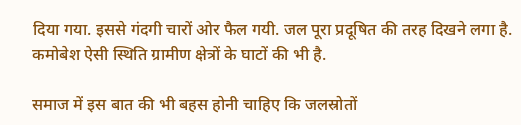दिया गया. इससे गंदगी चारों ओर फैल गयी. जल पूरा प्रदूषित की तरह दिखने लगा है. कमोबेश ऐसी स्थिति ग्रामीण क्षेत्रों के घाटों की भी है.

समाज में इस बात की भी बहस होनी चाहिए कि जलस्रोतों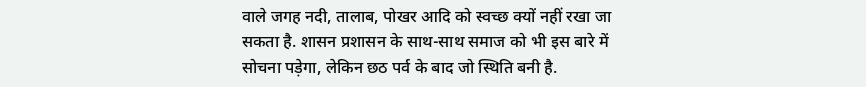वाले जगह नदी, तालाब, पोखर आदि को स्वच्छ क्यों नहीं रखा जा सकता है. शासन प्रशासन के साथ-साथ समाज को भी इस बारे में सोचना पड़ेगा, लेकिन छठ पर्व के बाद जो स्थिति बनी है.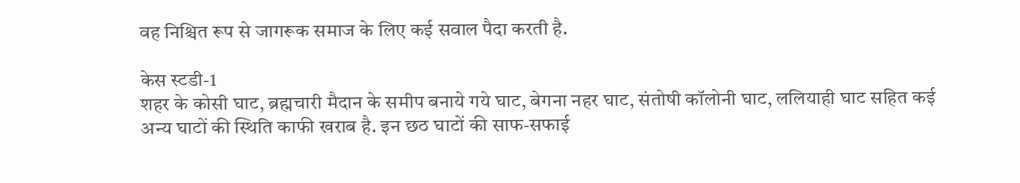वह निश्चित रूप से जागरूक समाज के लिए कई सवाल पैदा करती है.

केस स्टडी-1
शहर के कोसी घाट, ब्रह्मचारी मैदान के समीप बनाये गये घाट, बेगना नहर घाट, संतोषी कॉलोनी घाट, ललियाही घाट सहित कई अन्य घाटों की स्थिति काफी खराब है. इन छठ घाटों की साफ-सफाई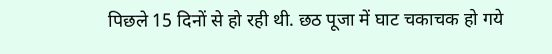पिछले 15 दिनों से हो रही थी. छठ पूजा में घाट चकाचक हो गये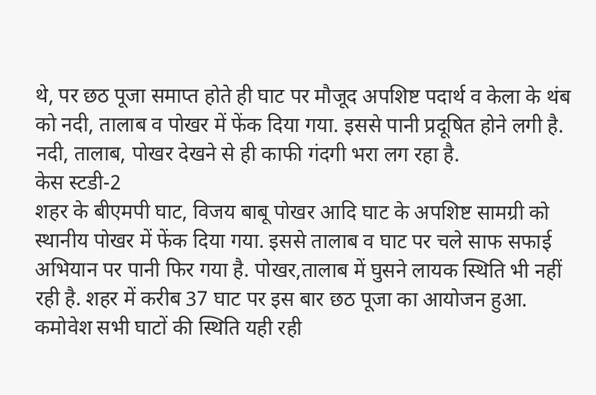थे, पर छठ पूजा समाप्त होते ही घाट पर मौजूद अपशिष्ट पदार्थ व केला के थंब को नदी, तालाब व पोखर में फेंक दिया गया. इससे पानी प्रदूषित होने लगी है. नदी, तालाब, पोखर देखने से ही काफी गंदगी भरा लग रहा है.
केस स्टडी-2
शहर के बीएमपी घाट, विजय बाबू पोखर आदि घाट के अपशिष्ट सामग्री को स्थानीय पोखर में फेंक दिया गया. इससे तालाब व घाट पर चले साफ सफाई अभियान पर पानी फिर गया है. पोखर,तालाब में घुसने लायक स्थिति भी नहीं रही है. शहर में करीब 37 घाट पर इस बार छठ पूजा का आयोजन हुआ.
कमोवेश सभी घाटों की स्थिति यही रही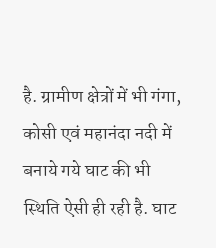है. ग्रामीण क्षेत्रों में भी गंगा, कोसी एवं महानंदा नदी में बनाये गये घाट की भी स्थिति ऐसी ही रही है. घाट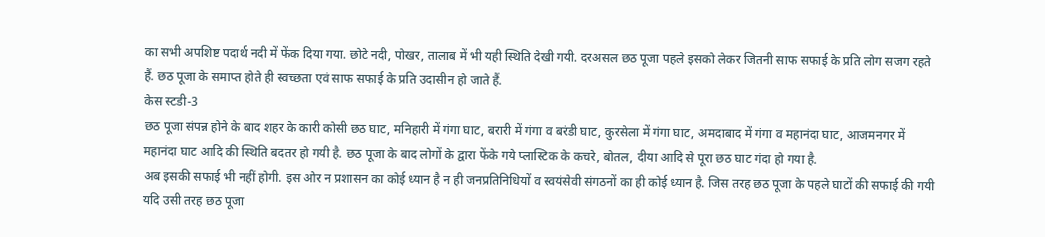का सभी अपशिष्ट पदार्थ नदी में फेंक दिया गया. छोटे नदी, पोखर, तालाब में भी यही स्थिति देखी गयी. दरअसल छठ पूजा पहले इसको लेकर जितनी साफ सफाई के प्रति लोग सजग रहते हैं. छठ पूजा के समाप्त होते ही स्वच्छता एवं साफ सफाई के प्रति उदासीन हो जाते हैं.
केस स्टडी-3
छठ पूजा संपन्न होने के बाद शहर के कारी कोसी छठ घाट, मनिहारी में गंगा घाट, बरारी में गंगा व बरंडी घाट, कुरसेला में गंगा घाट, अमदाबाद में गंगा व महानंदा घाट, आजमनगर में महानंदा घाट आदि की स्थिति बदतर हो गयी है. छठ पूजा के बाद लोगों के द्वारा फेंके गये प्लास्टिक के कचरे, बोतल, दीया आदि से पूरा छठ घाट गंदा हो गया है.
अब इसकी सफाई भी नहीं होगी. इस ओर न प्रशासन का कोई ध्यान है न ही जनप्रतिनिधियों व स्वयंसेवी संगठनों का ही कोई ध्यान है. जिस तरह छठ पूजा के पहले घाटों की सफाई की गयी यदि उसी तरह छठ पूजा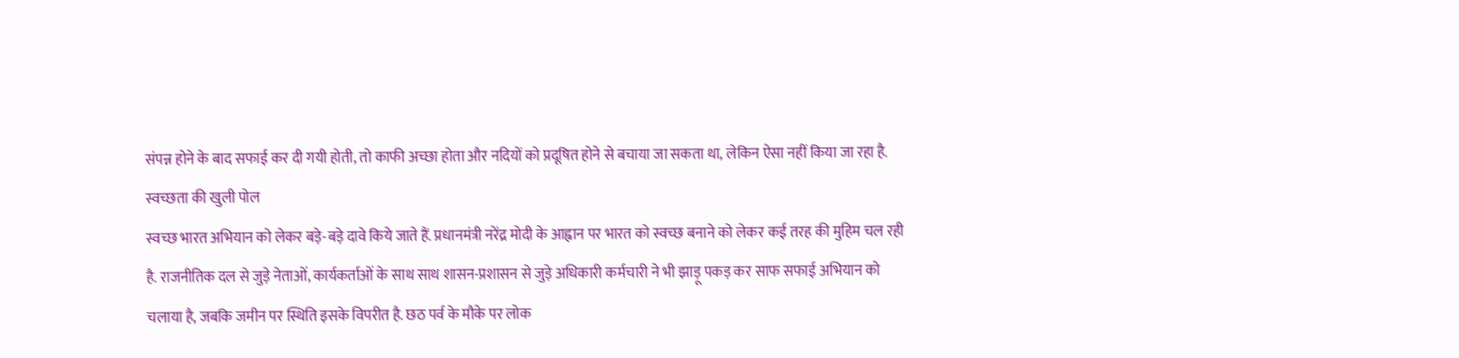संपन्न होने के बाद सफाई कर दी गयी होती, तो काफी अच्छा होता और नदियों को प्रदूषित होने से बचाया जा सकता था, लेकिन ऐसा नहीं किया जा रहा है.
स्वच्छता की खुली पोल
स्वच्छ भारत अभियान को लेकर बड़े-बड़े दावे किये जाते हैं. प्रधानमंत्री नरेंद्र मोदी के आह्वान पर भारत को स्वच्छ बनाने को लेकर कई तरह की मुहिम चल रही है. राजनीतिक दल से जुड़े नेताओं, कार्यकर्ताओं के साथ साथ शासन-प्रशासन से जुड़े अधिकारी कर्मचारी ने भी झाड़ू पकड़ कर साफ सफाई अभियान को चलाया है, जबकि जमीन पर स्थिति इसके विपरीत है. छठ पर्व के मौके पर लोक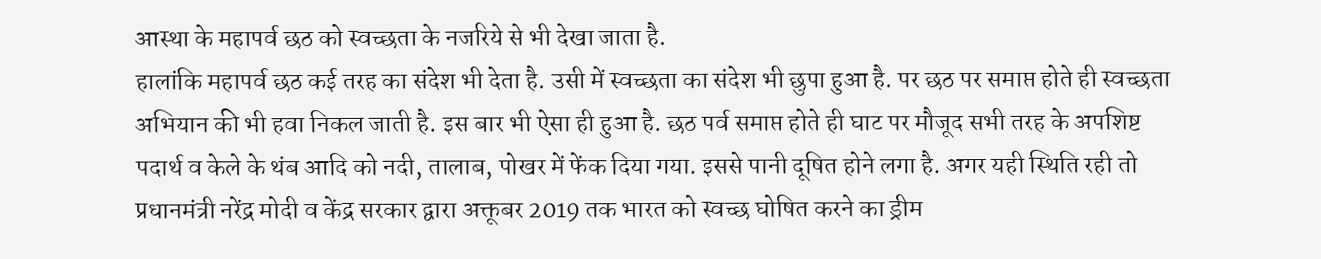आस्था के महापर्व छठ को स्वच्छता के नजरिये से भी देखा जाता है.
हालांकि महापर्व छठ कई तरह का संदेश भी देता है. उसी में स्वच्छता का संदेश भी छुपा हुआ है. पर छठ पर समाप्त होते ही स्वच्छता अभियान की भी हवा निकल जाती है. इस बार भी ऐसा ही हुआ है. छठ पर्व समाप्त होते ही घाट पर मौजूद सभी तरह के अपशिष्ट पदार्थ व केले के थंब आदि को नदी, तालाब, पोखर में फेंक दिया गया. इससे पानी दूषित होने लगा है. अगर यही स्थिति रही तो प्रधानमंत्री नरेंद्र मोदी व केंद्र सरकार द्वारा अक्तूबर 2019 तक भारत को स्वच्छ घोषित करने का ड्रीम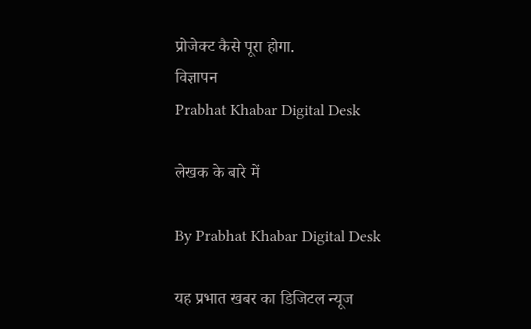प्रोजेक्ट कैसे पूरा होगा.
विज्ञापन
Prabhat Khabar Digital Desk

लेखक के बारे में

By Prabhat Khabar Digital Desk

यह प्रभात खबर का डिजिटल न्यूज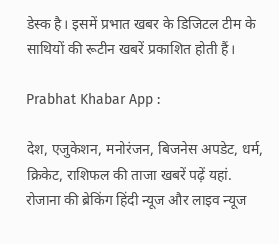डेस्क है। इसमें प्रभात खबर के डिजिटल टीम के साथियों की रूटीन खबरें प्रकाशित होती हैं।

Prabhat Khabar App :

देश, एजुकेशन, मनोरंजन, बिजनेस अपडेट, धर्म, क्रिकेट, राशिफल की ताजा खबरें पढ़ें यहां. रोजाना की ब्रेकिंग हिंदी न्यूज और लाइव न्यूज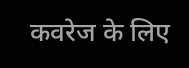कवरेज के लिए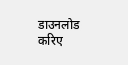डाउनलोड करिए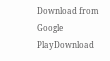Download from Google PlayDownload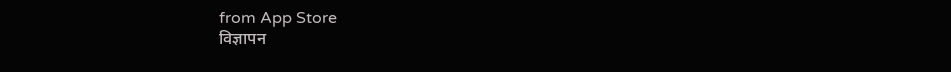from App Store
विज्ञापन